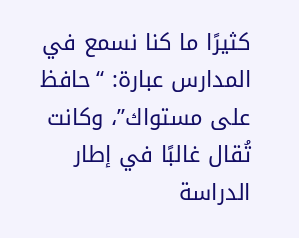كثيرًا ما كنا نسمع في المدارس عبارة: “حافظ على مستواك”، وكانت تُقال غالبًا في إطار الدراسة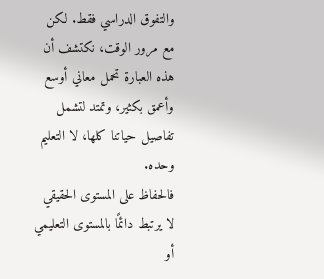والتفوق الدراسي فقط. لكن مع مرور الوقت، نكتشف أن هذه العبارة تحمل معاني أوسع وأعمق بكثير، وتمتد لتشمل تفاصيل حياتنا كلها، لا التعليم وحده.
فالحفاظ على المستوى الحقيقي لا يرتبط دائمًا بالمستوى التعليمي أو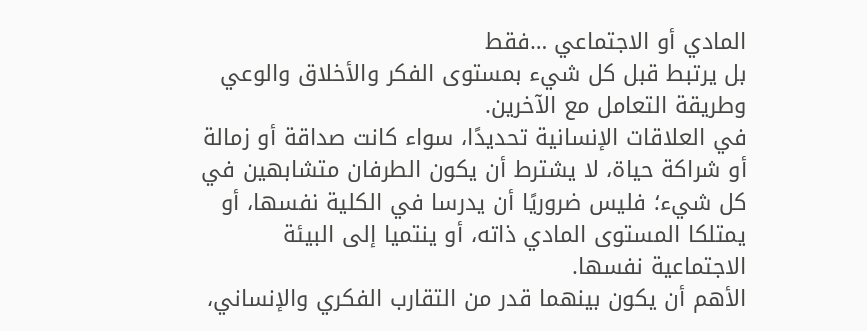المادي أو الاجتماعي …فقط
بل يرتبط قبل كل شيء بمستوى الفكر والأخلاق والوعي وطريقة التعامل مع الآخرين.
في العلاقات الإنسانية تحديدًا، سواء كانت صداقة أو زمالة أو شراكة حياة، لا يشترط أن يكون الطرفان متشابهين في كل شيء؛ فليس ضروريًا أن يدرسا في الكلية نفسها، أو يمتلكا المستوى المادي ذاته، أو ينتميا إلى البيئة الاجتماعية نفسها.
الأهم أن يكون بينهما قدر من التقارب الفكري والإنساني،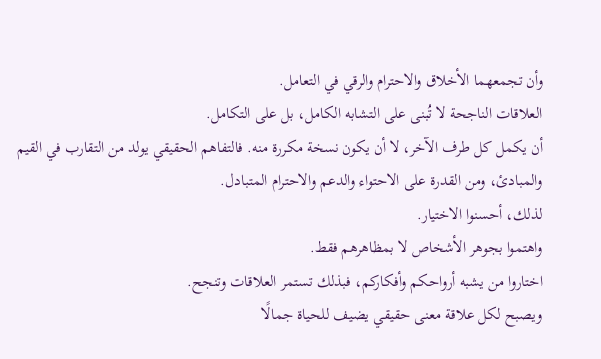وأن تجمعهما الأخلاق والاحترام والرقي في التعامل.
العلاقات الناجحة لا تُبنى على التشابه الكامل، بل على التكامل.
أن يكمل كل طرف الآخر، لا أن يكون نسخة مكررة منه. فالتفاهم الحقيقي يولد من التقارب في القيم والمبادئ، ومن القدرة على الاحتواء والدعم والاحترام المتبادل.
لذلك، أحسنوا الاختيار.
واهتموا بجوهر الأشخاص لا بمظاهرهم فقط.
اختاروا من يشبه أرواحكم وأفكاركم، فبذلك تستمر العلاقات وتنجح.
ويصبح لكل علاقة معنى حقيقي يضيف للحياة جمالًا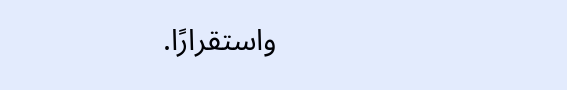واستقرارًا.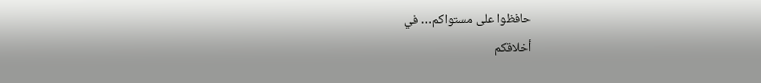حافظوا على مستواكم… في
أخلاقكم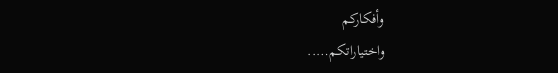وأفكاركم
واختياراتكم…..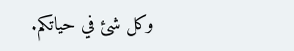وكل شئ في حياتكم.